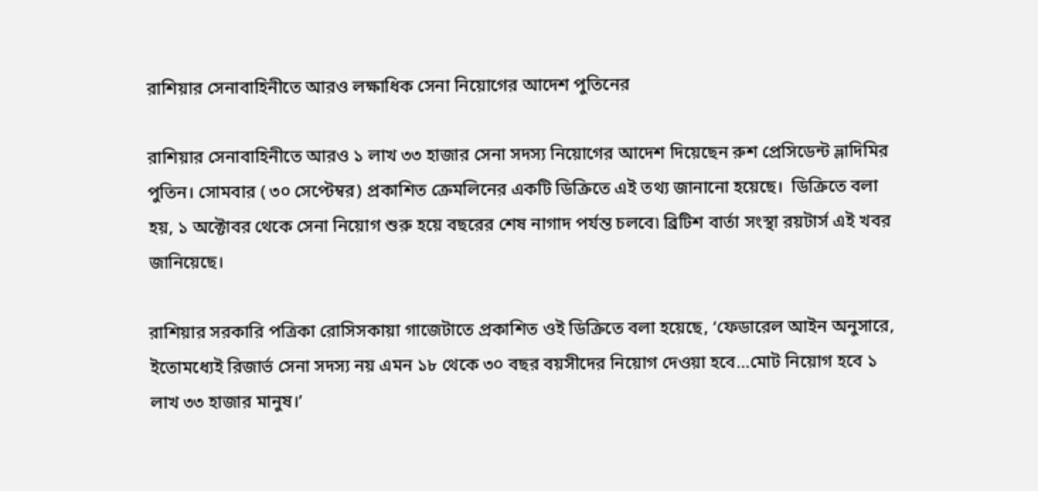রাশিয়ার সেনাবাহিনীতে আরও লক্ষাধিক সেনা নিয়োগের আদেশ পুতিনের

রাশিয়ার সেনাবাহিনীতে আরও ১ লাখ ৩৩ হাজার সেনা সদস্য নিয়োগের আদেশ দিয়েছেন রুশ প্রেসিডেন্ট ভ্লাদিমির পুতিন। সোমবার ( ৩০ সেপ্টেম্বর) প্রকাশিত ক্রেমলিনের একটি ডিক্রিতে এই তথ্য জানানো হয়েছে।  ডিক্রিতে বলা হয়, ১ অক্টোবর থেকে সেনা নিয়োগ শুরু হয়ে বছরের শেষ নাগাদ পর্যন্ত চলবে৷ ব্রিটিশ বার্তা সংস্থা রয়টার্স এই খবর জানিয়েছে।

রাশিয়ার সরকারি পত্রিকা রোসিসকায়া গাজেটাতে প্রকাশিত ওই ডিক্রিতে বলা হয়েছে, ‘ফেডারেল আইন অনুসারে, ইতোমধ্যেই রিজার্ভ সেনা সদস্য নয় এমন ১৮ থেকে ৩০ বছর বয়সীদের নিয়োগ দেওয়া হবে…মোট নিয়োগ হবে ১ লাখ ৩৩ হাজার মানুষ।’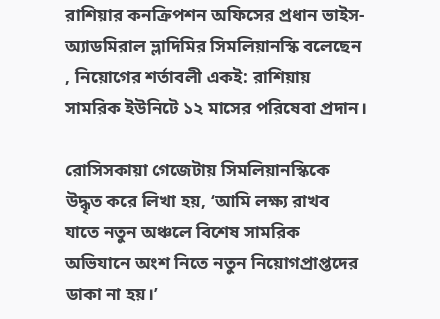রাশিয়ার কনক্রিপশন অফিসের প্রধান ভাইস-অ্যাডমিরাল ভ্লাদিমির সিমলিয়ানস্কি বলেছেন , নিয়োগের শর্তাবলী একই: রাশিয়ায় সামরিক ইউনিটে ১২ মাসের পরিষেবা প্রদান।

রোসিসকায়া গেজেটায় সিমলিয়ানস্কিকে উদ্ধৃত করে লিখা হয়, ‘আমি লক্ষ্য রাখব যাতে নতুন অঞ্চলে বিশেষ সামরিক অভিযানে অংশ নিতে নতুন নিয়োগপ্রাপ্তদের ডাকা না হয়।’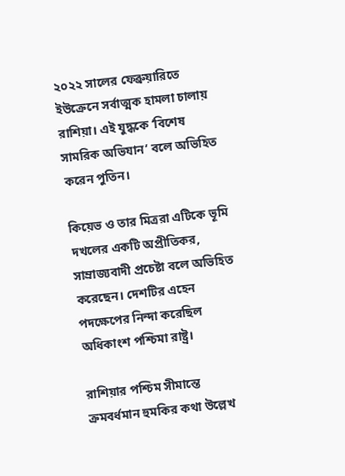২০২২ সালের ফেব্রুয়ারিতে ইউক্রেনে সর্বাত্মক হামলা চালায় রাশিয়া। এই যুদ্ধকে ‘বিশেষ সামরিক অভিযান’ বলে অভিহিত করেন পুতিন।

কিয়েভ ও তার মিত্ররা এটিকে ভূমি দখলের একটি অপ্রীতিকর, সাম্রাজ্যবাদী প্রচেষ্টা বলে অভিহিত করেছেন। দেশটির এহেন পদক্ষেপের নিন্দা করেছিল অধিকাংশ পশ্চিমা রাষ্ট্র।

রাশিয়ার পশ্চিম সীমান্তে ক্রমবর্ধমান হুমকির কথা উল্লেখ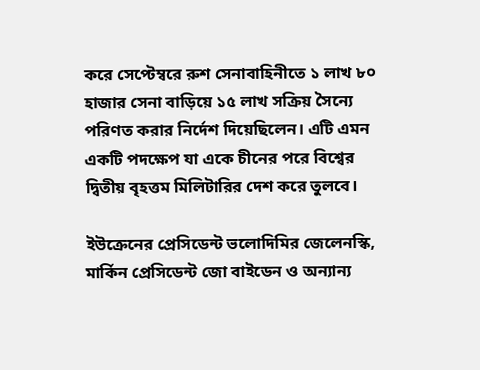করে সেপ্টেম্বরে রুশ সেনাবাহিনীতে ১ লাখ ৮০ হাজার সেনা বাড়িয়ে ১৫ লাখ সক্রিয় সৈন্যে পরিণত করার নির্দেশ দিয়েছিলেন। এটি এমন একটি পদক্ষেপ যা একে চীনের পরে বিশ্বের দ্বিতীয় বৃহত্তম ‍মিলিটারির দেশ করে তুলবে।

ইউক্রেনের প্রেসিডেন্ট ভলোদিমির জেলেনস্কি, মার্কিন প্রেসিডেন্ট জো বাইডেন ও অন্যান্য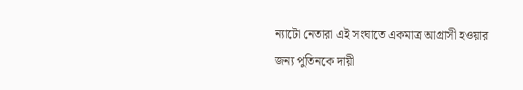ন্যাটো নেতারা এই সংঘাতে একমাত্র আগ্রাসী হওয়ার জন্য পুতিনকে দায়ী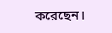করেছেন।